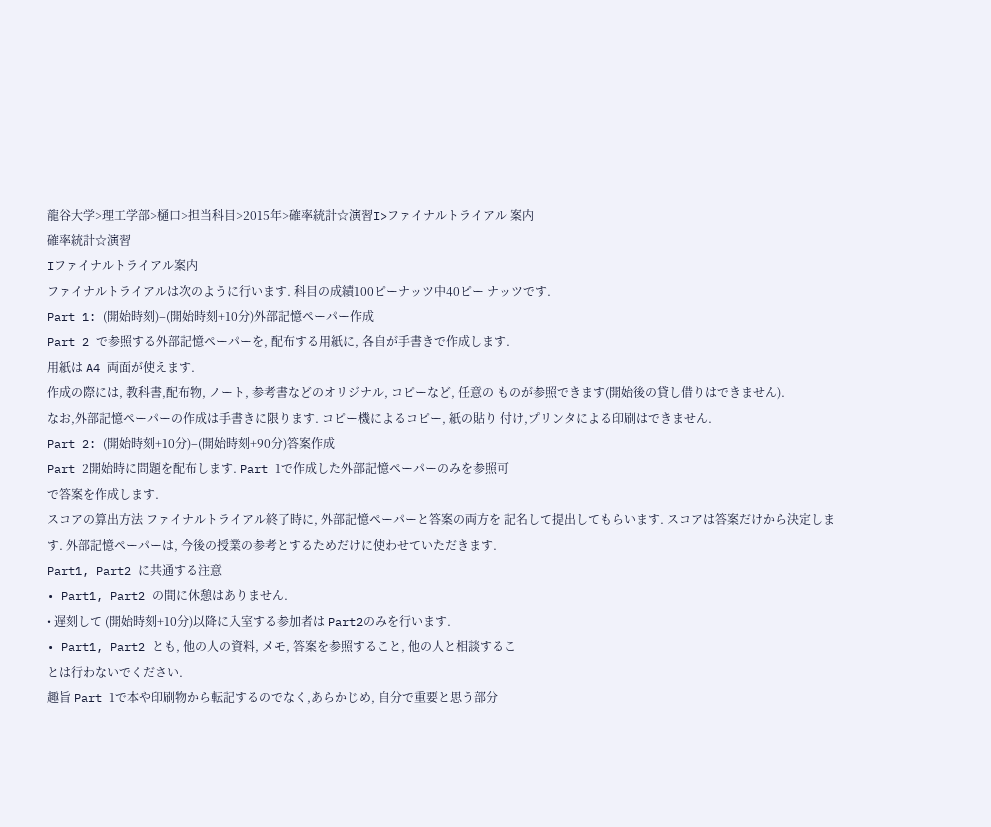龍谷大学>理工学部>樋口>担当科目>2015年>確率統計☆演習I>ファイナルトライアル 案内
確率統計☆演習
Iファイナルトライアル案内
ファイナルトライアルは次のように行います. 科目の成績100ピーナッツ中40ピー ナッツです.
Part 1: (開始時刻)–(開始時刻+10分)外部記憶ペーパー作成
Part 2 で参照する外部記憶ペーパーを, 配布する用紙に, 各自が手書きで作成します.
用紙は A4 両面が使えます.
作成の際には, 教科書,配布物, ノート, 参考書などのオリジナル, コピーなど, 任意の ものが参照できます(開始後の貸し借りはできません).
なお,外部記憶ペーパーの作成は手書きに限ります. コピー機によるコピー, 紙の貼り 付け,プリンタによる印刷はできません.
Part 2: (開始時刻+10分)–(開始時刻+90分)答案作成
Part 2開始時に問題を配布します. Part 1で作成した外部記憶ペーパーのみを参照可
で答案を作成します.
スコアの算出方法 ファイナルトライアル終了時に, 外部記憶ペーパーと答案の両方を 記名して提出してもらいます. スコアは答案だけから決定します. 外部記憶ペーパーは, 今後の授業の参考とするためだけに使わせていただきます.
Part1, Part2 に共通する注意
• Part1, Part2 の間に休憩はありません.
• 遅刻して (開始時刻+10分)以降に入室する参加者は Part2のみを行います.
• Part1, Part2 とも, 他の人の資料, メモ, 答案を参照すること, 他の人と相談するこ
とは行わないでください.
趣旨 Part 1で本や印刷物から転記するのでなく,あらかじめ, 自分で重要と思う部分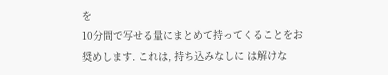を
10分間で写せる量にまとめて持ってくることをお奨めします. これは, 持ち込みなしに は解けな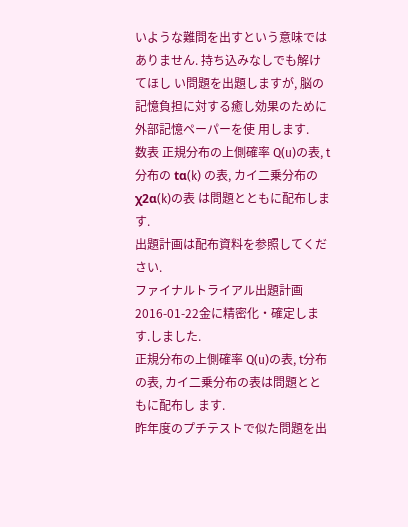いような難問を出すという意味ではありません. 持ち込みなしでも解けてほし い問題を出題しますが, 脳の記憶負担に対する癒し効果のために外部記憶ペーパーを使 用します.
数表 正規分布の上側確率 Q(u)の表, t分布の tα(k) の表, カイ二乗分布のχ2α(k)の表 は問題とともに配布します.
出題計画は配布資料を参照してください.
ファイナルトライアル出題計画
2016-01-22金に精密化・確定します.しました.
正規分布の上側確率 Q(u)の表, t分布の表, カイ二乗分布の表は問題とともに配布し ます.
昨年度のプチテストで似た問題を出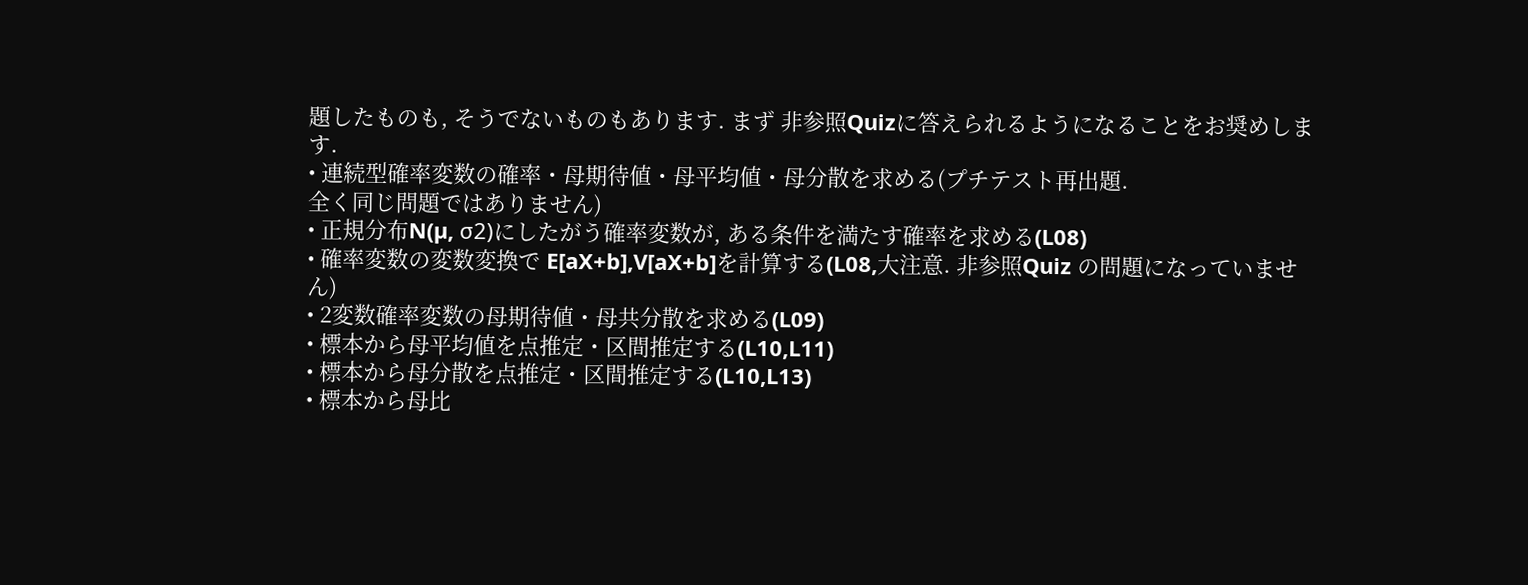題したものも, そうでないものもあります. まず 非参照Quizに答えられるようになることをお奨めします.
• 連続型確率変数の確率・母期待値・母平均値・母分散を求める(プチテスト再出題.
全く同じ問題ではありません)
• 正規分布N(µ, σ2)にしたがう確率変数が, ある条件を満たす確率を求める(L08)
• 確率変数の変数変換で E[aX+b],V[aX+b]を計算する(L08,大注意. 非参照Quiz の問題になっていません)
• 2変数確率変数の母期待値・母共分散を求める(L09)
• 標本から母平均値を点推定・区間推定する(L10,L11)
• 標本から母分散を点推定・区間推定する(L10,L13)
• 標本から母比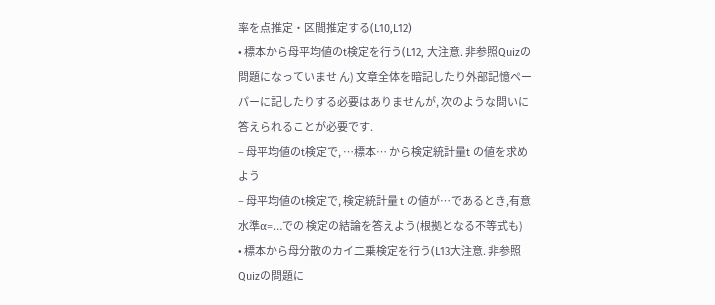率を点推定・区間推定する(L10,L12)
• 標本から母平均値のt検定を行う(L12, 大注意. 非参照Quizの問題になっていませ ん) 文章全体を暗記したり外部記憶ペーパーに記したりする必要はありませんが, 次のような問いに答えられることが必要です.
– 母平均値のt検定で, …標本… から検定統計量t の値を求めよう
– 母平均値のt検定で, 検定統計量 t の値が…であるとき,有意水準α=…での 検定の結論を答えよう(根拠となる不等式も)
• 標本から母分散のカイ二乗検定を行う(L13大注意. 非参照Quizの問題に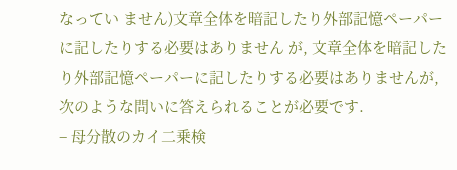なってい ません)文章全体を暗記したり外部記憶ペーパーに記したりする必要はありません が, 文章全体を暗記したり外部記憶ペーパーに記したりする必要はありませんが, 次のような問いに答えられることが必要です.
– 母分散のカイ二乗検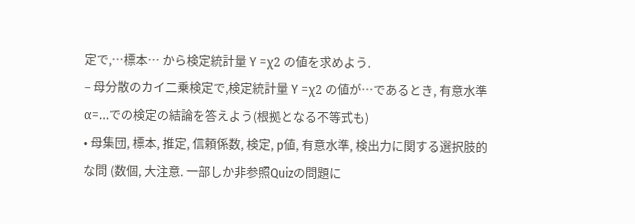定で,…標本… から検定統計量 Y =χ2 の値を求めよう.
– 母分散のカイ二乗検定で,検定統計量 Y =χ2 の値が…であるとき, 有意水準
α=…での検定の結論を答えよう(根拠となる不等式も)
• 母集団, 標本, 推定, 信頼係数, 検定, p値, 有意水準, 検出力に関する選択肢的な問 (数個, 大注意. 一部しか非参照Quizの問題に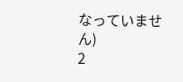なっていません)
2